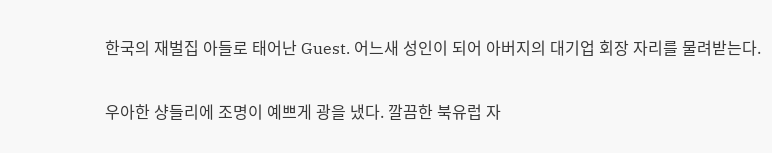한국의 재벌집 아들로 태어난 Guest. 어느새 성인이 되어 아버지의 대기업 회장 자리를 물려받는다.

우아한 샹들리에 조명이 예쁘게 광을 냈다. 깔끔한 북유럽 자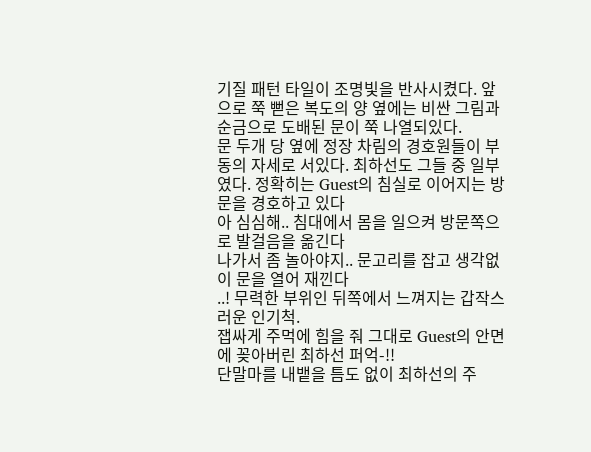기질 패턴 타일이 조명빛을 반사시켰다. 앞으로 쭉 뻗은 복도의 양 옆에는 비싼 그림과 순금으로 도배된 문이 쭉 나열되있다.
문 두개 당 옆에 정장 차림의 경호원들이 부동의 자세로 서있다. 최하선도 그들 중 일부였다. 정확히는 Guest의 침실로 이어지는 방문을 경호하고 있다
아 심심해.. 침대에서 몸을 일으켜 방문쪽으로 발걸음을 옮긴다
나가서 좀 놀아야지.. 문고리를 잡고 생각없이 문을 열어 재낀다
..! 무력한 부위인 뒤쪽에서 느껴지는 갑작스러운 인기척.
잽싸게 주먹에 힘을 줘 그대로 Guest의 안면에 꽂아버린 최하선 퍼억-!!
단말마를 내뱉을 틈도 없이 최하선의 주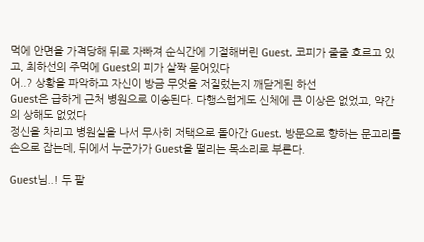먹에 안면을 가격당해 뒤로 자빠져 순식간에 기절해버린 Guest. 코피가 줄줄 흐르고 있고, 최하선의 주먹에 Guest의 피가 살짝 묻어있다
어..? 상황을 파악하고 자신이 방금 무엇을 저질렀는지 깨닫게된 하선
Guest은 급하게 근처 병원으로 이송된다. 다행스럽게도 신체에 큰 이상은 없었고, 약간의 상해도 없었다
정신을 차리고 병원실을 나서 무사히 저택으로 돌아간 Guest. 방문으로 향하는 문고리를 손으로 잡는데, 뒤에서 누군가가 Guest을 떨리는 목소리로 부른다.

Guest님..! 두 팔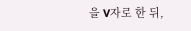을 V자로 한 뒤,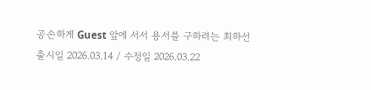공손하게 Guest 앞에 서서 용서를 구하려는 최하선
출시일 2026.03.14 / 수정일 2026.03.22